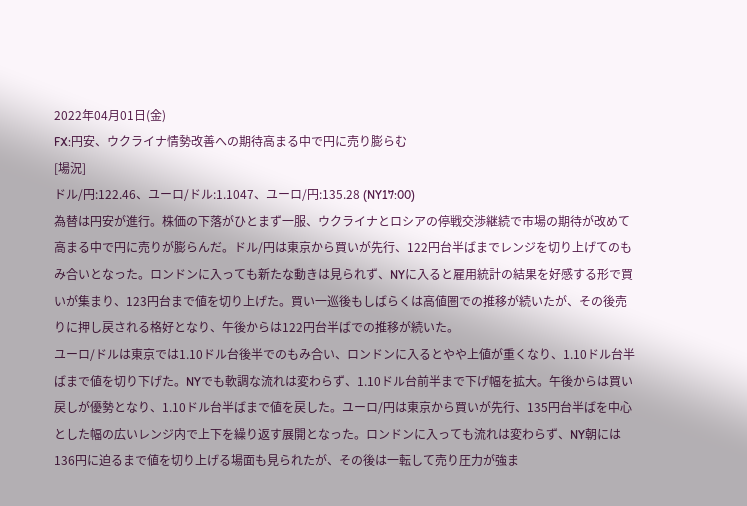2022年04月01日(金)
FX:円安、ウクライナ情勢改善への期待高まる中で円に売り膨らむ
[場況]
ドル/円:122.46、ユーロ/ドル:1.1047、ユーロ/円:135.28 (NY17:00)
為替は円安が進行。株価の下落がひとまず一服、ウクライナとロシアの停戦交渉継続で市場の期待が改めて高まる中で円に売りが膨らんだ。ドル/円は東京から買いが先行、122円台半ばまでレンジを切り上げてのもみ合いとなった。ロンドンに入っても新たな動きは見られず、NYに入ると雇用統計の結果を好感する形で買いが集まり、123円台まで値を切り上げた。買い一巡後もしばらくは高値圏での推移が続いたが、その後売りに押し戻される格好となり、午後からは122円台半ばでの推移が続いた。
ユーロ/ドルは東京では1.10ドル台後半でのもみ合い、ロンドンに入るとやや上値が重くなり、1.10ドル台半ばまで値を切り下げた。NYでも軟調な流れは変わらず、1.10ドル台前半まで下げ幅を拡大。午後からは買い戻しが優勢となり、1.10ドル台半ばまで値を戻した。ユーロ/円は東京から買いが先行、135円台半ばを中心とした幅の広いレンジ内で上下を繰り返す展開となった。ロンドンに入っても流れは変わらず、NY朝には136円に迫るまで値を切り上げる場面も見られたが、その後は一転して売り圧力が強ま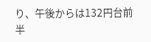り、午後からは132円台前半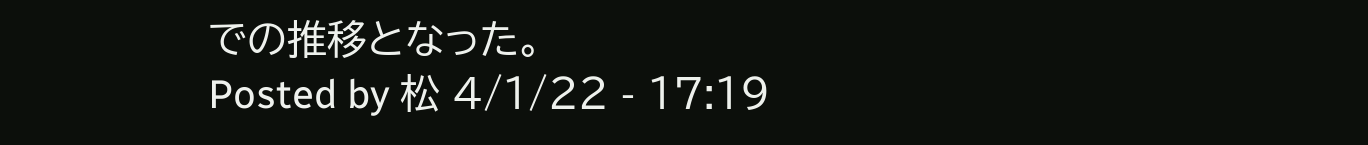での推移となった。
Posted by 松 4/1/22 - 17:19